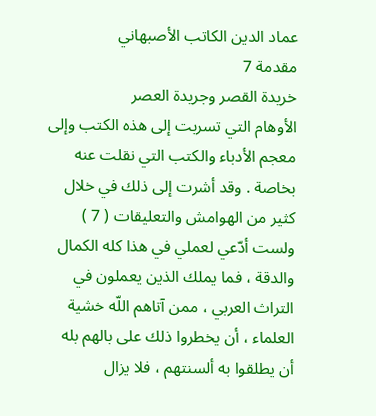عماد الدين الكاتب الأصبهاني
مقدمة 7
خريدة القصر وجريدة العصر
الأوهام التي تسربت إلى هذه الكتب وإلى معجم الأدباء والكتب التي نقلت عنه بخاصة . وقد أشرت إلى ذلك في خلال كثير من الهوامش والتعليقات ( 7 ) ولست أدّعي لعملي في هذا كله الكمال والدقة ، فما يملك الذين يعملون في التراث العربي ، ممن آتاهم اللّه خشية العلماء ، أن يخطروا ذلك على بالهم بله أن يطلقوا به ألسنتهم ، فلا يزال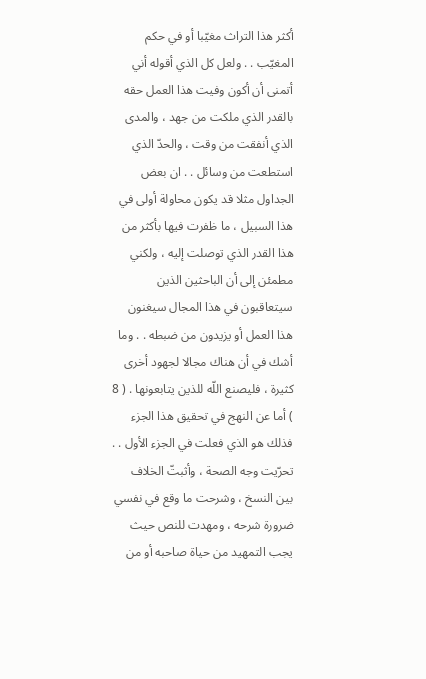أكثر هذا التراث مغيّبا أو في حكم المغيّب . . ولعل كل الذي أقوله أني أتمنى أن أكون وفيت هذا العمل حقه بالقدر الذي ملكت من جهد ، والمدى الذي أنفقت من وقت ، والحدّ الذي استطعت من وسائل . . ان بعض الجداول مثلا قد يكون محاولة أولى في هذا السبيل ، ما ظفرت فيها بأكثر من هذا القدر الذي توصلت إليه ، ولكني مطمئن إلى أن الباحثين الذين سيتعاقبون في هذا المجال سيغنون هذا العمل أو يزيدون من ضبطه . . وما أشك في أن هناك مجالا لجهود أخرى كثيرة ، فليصنع اللّه للذين يتابعونها . ( 8 ) أما عن النهج في تحقيق هذا الجزء فذلك هو الذي فعلت في الجزء الأول . . تحرّيت وجه الصحة ، وأثبتّ الخلاف بين النسخ ، وشرحت ما وقع في نفسي ضرورة شرحه ، ومهدت للنص حيث يجب التمهيد من حياة صاحبه أو من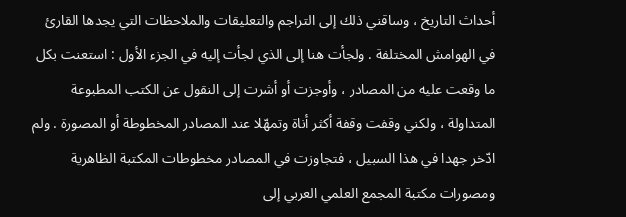أحداث التاريخ ، وساقني ذلك إلى التراجم والتعليقات والملاحظات التي يجدها القارئ في الهوامش المختلفة . ولجأت هنا إلى الذي لجأت إليه في الجزء الأول : استعنت بكل ما وقعت عليه من المصادر ، وأوجزت أو أشرت إلى النقول عن الكتب المطبوعة المتداولة ، ولكني وقفت وقفة أكثر أناة وتمهّلا عند المصادر المخطوطة أو المصورة . ولم ادّخر جهدا في هذا السبيل ، فتجاوزت في المصادر مخطوطات المكتبة الظاهرية ومصورات مكتبة المجمع العلمي العربي إلى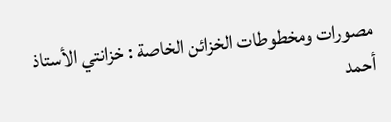مصورات ومخطوطات الخزائن الخاصة : خزانتي الأستاذ أحمد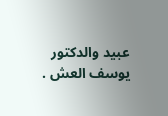عبيد والدكتور يوسف العش .